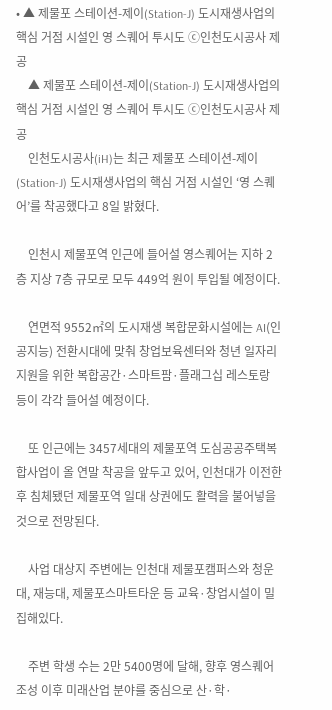• ▲ 제물포 스테이션-제이(Station-J) 도시재생사업의 핵심 거점 시설인 영 스퀘어 투시도 ⓒ인천도시공사 제공
    ▲ 제물포 스테이션-제이(Station-J) 도시재생사업의 핵심 거점 시설인 영 스퀘어 투시도 ⓒ인천도시공사 제공
    인천도시공사(iH)는 최근 제물포 스테이션-제이(Station-J) 도시재생사업의 핵심 거점 시설인 ‘영 스퀘어’를 착공했다고 8일 밝혔다.

    인천시 제물포역 인근에 들어설 영스퀘어는 지하 2층 지상 7층 규모로 모두 449억 원이 투입될 예정이다.

    연면적 9552㎡의 도시재생 복합문화시설에는 AI(인공지능) 전환시대에 맞춰 창업보육센터와 청년 일자리 지원을 위한 복합공간·스마트팜·플래그십 레스토랑 등이 각각 들어설 예정이다.

    또 인근에는 3457세대의 제물포역 도심공공주택복합사업이 올 연말 착공을 앞두고 있어, 인천대가 이전한 후 침체됐던 제물포역 일대 상권에도 활력을 불어넣을 것으로 전망된다.

    사업 대상지 주변에는 인천대 제물포캠퍼스와 청운대, 재능대, 제물포스마트타운 등 교육·창업시설이 밀집해있다.

    주변 학생 수는 2만 5400명에 달해, 향후 영스퀘어 조성 이후 미래산업 분야를 중심으로 산·학·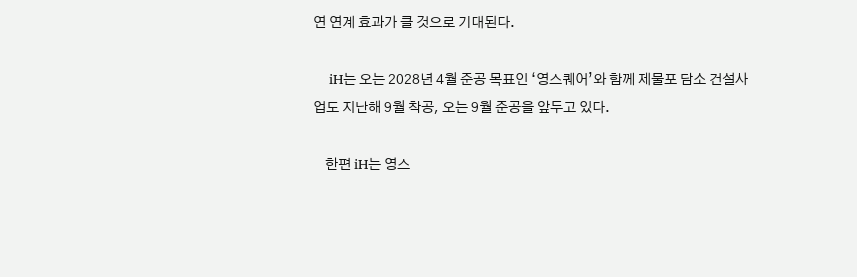연 연계 효과가 클 것으로 기대된다.

    iH는 오는 2028년 4월 준공 목표인 ‘영스퀘어’와 함께 제물포 담소 건설사업도 지난해 9월 착공, 오는 9월 준공을 앞두고 있다.

    한편 iH는 영스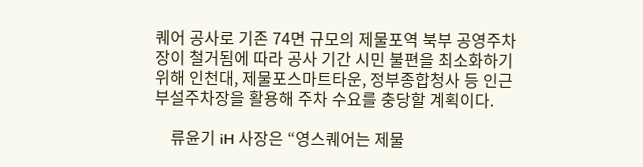퀘어 공사로 기존 74면 규모의 제물포역 북부 공영주차장이 철거됨에 따라 공사 기간 시민 불편을 최소화하기 위해 인천대, 제물포스마트타운, 정부종합청사 등 인근 부설주차장을 활용해 주차 수요를 충당할 계획이다.

    류윤기 iH 사장은 “영스퀘어는 제물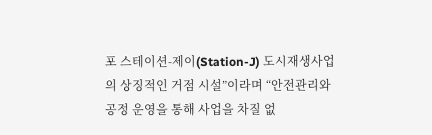포 스테이션-제이(Station-J) 도시재생사업의 상징적인 거점 시설”이라며 “안전관리와 공정 운영을 통해 사업을 차질 없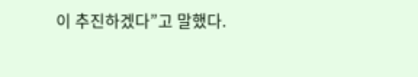이 추진하겠다”고 말했다.